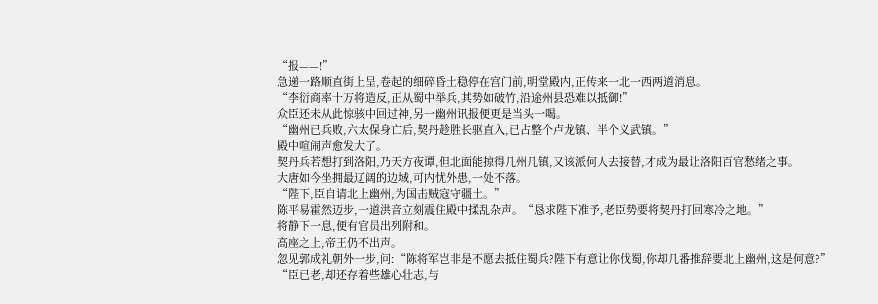“报——!”
急递一路顺直街上呈,卷起的细碎昏土稳停在宫门前,明堂殿内,正传来一北一西两道消息。
“李衍商率十万将造反,正从蜀中举兵,其势如破竹,沿途州县恐难以抵御!”
众臣还未从此惊骇中回过神,另一幽州讯报便更是当头一喝。
“幽州已兵败,六太保身亡后,契丹趁胜长驱直入,已占整个卢龙镇、半个义武镇。”
殿中喧闹声愈发大了。
契丹兵若想打到洛阳,乃天方夜谭,但北面能掠得几州几镇,又该派何人去接替,才成为最让洛阳百官愁绪之事。
大唐如今坐拥最辽阔的边域,可内忧外患,一处不落。
“陛下,臣自请北上幽州,为国击贼寇守疆土。”
陈平易霍然迈步,一道洪音立刻震住殿中揉乱杂声。“恳求陛下准予,老臣势要将契丹打回寒冷之地。”
将静下一息,便有官员出列附和。
高座之上,帝王仍不出声。
忽见郭成礼朝外一步,问:“陈将军岂非是不愿去抵住蜀兵?陛下有意让你伐蜀,你却几番推辞要北上幽州,这是何意?”
“臣已老,却还存着些雄心壮志,与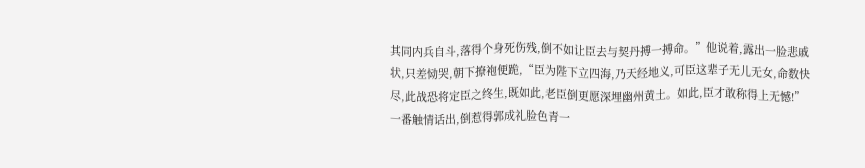其同内兵自斗,落得个身死伤残,倒不如让臣去与契丹搏一搏命。”他说着,露出一脸悲戚状,只差恸哭,朝下撩袍便跪,“臣为陛下立四海,乃天经地义,可臣这辈子无儿无女,命数快尽,此战恐将定臣之终生,既如此,老臣倒更愿深埋幽州黄土。如此,臣才敢称得上无憾!”
一番触情话出,倒惹得郭成礼脸色青一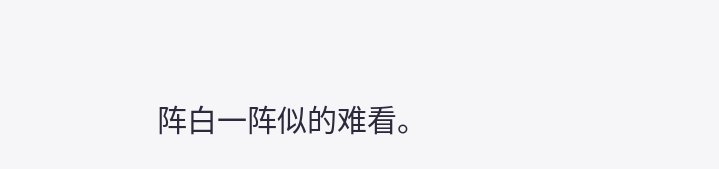阵白一阵似的难看。